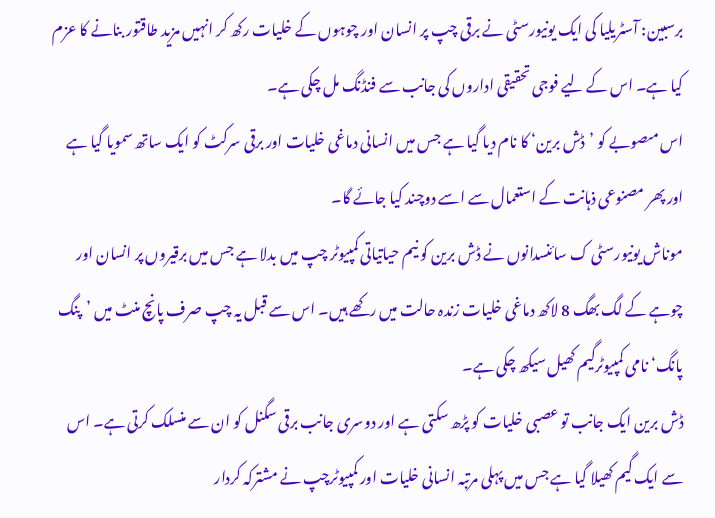برسبین: آسٹریلیا کی ایک یونیورسٹی نے برقی چپ پر انسان اور چوہوں کے خلیات رکھ کر انہیں مزید طاقتور بنانے کا عزم کیا ہے۔ اس کے لیے فوجی تحقیقی اداروں کی جانب سے فنڈنگ مل چکی ہے۔
اس مںصوبے کو ’ڈش برین‘ کا نام دیا گیا ہے جس میں انسانی دماغی خلیات اور برقی سرکٹ کو ایک ساتھ سمویا گیا ہے اور پھر مصنوعی ذہانت کے استعمال سے اسے دوچند کیا جائے گا۔
موناش یونیورسٹی ک سائنسدانوں نے ڈش برین کو نیم حیاتیاتی کمپیوٹر چپ میں بدلا ہے جس میں برقیروں پر انسان اور چوہے کے لگ بھگ 8 لاکھ دماغی خلیات زندہ حالت میں رکھے ہیں۔ اس سے قبل یہ چپ صرف پانچ منٹ میں ’پنگ پانگ‘ نامی کمپیوٹرگیم کھیل سیکھ چکی ہے۔
ڈش برین ایک جانب تو عصبی خلیات کو پڑھ سکتی ہے اور دوسری جانب برقی سگنل کو ان سے منسلک کرتی ہے۔ اس سے ایک گیم کھیلا گیا ہے جس میں پہلی مرتبہ انسانی خلیات اور کمپیوٹرچپ نے مشترکہ کردار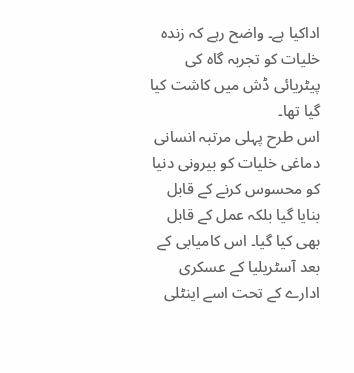اداکیا ہے۔ واضح رہے کہ زندہ خلیات کو تجربہ گاہ کی پیٹریائی ڈش میں کاشت کیا گیا تھا۔
اس طرح پہلی مرتبہ انسانی دماغی خلیات کو بیرونی دنیا کو محسوس کرنے کے قابل بنایا گیا بلکہ عمل کے قابل بھی کیا گیا۔ اس کامیابی کے بعد آسٹریلیا کے عسکری ادارے کے تحت اسے اینٹلی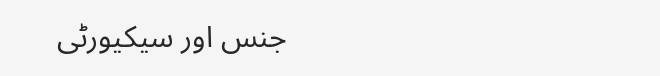جنس اور سیکیورٹی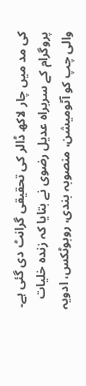کی مد میں چار لاکھ ڈالر کی تحقیقی گرانٹ دی گئی ہے۔
پروگرام کے سربراہ عدیل رضوی نے بتایا کہ زندہ خلیات والی چپ کو آٹومیشن، منصوبہ بندی، روبوٹکس، ادویہ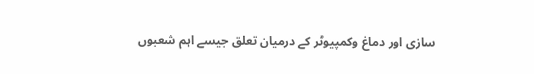سازی اور دماغ وکمپیوٹر کے درمیان تعلق جیسے اہم شعبوں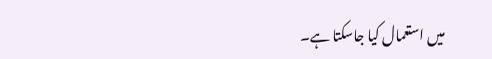میں استعمال کیا جاسکتا ہے۔